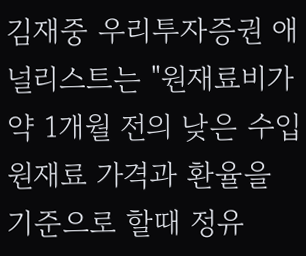김재중 우리투자증권 애널리스트는 "원재료비가 약 1개월 전의 낮은 수입원재료 가격과 환율을 기준으로 할때 정유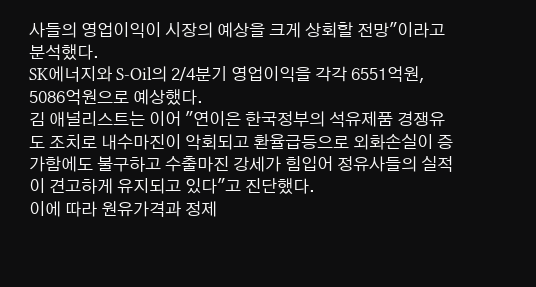사들의 영업이익이 시장의 예상을 크게 상회할 전망"이라고 분석했다.
SK에너지와 S-Oil의 2/4분기 영업이익을 각각 6551억원, 5086억원으로 예상했다.
김 애널리스트는 이어 "연이은 한국정부의 석유제품 경쟁유도 조치로 내수마진이 악회되고 환율급등으로 외화손실이 증가함에도 불구하고 수출마진 강세가 힘입어 정유사들의 실적이 견고하게 유지되고 있다"고 진단했다.
이에 따라 원유가격과 정제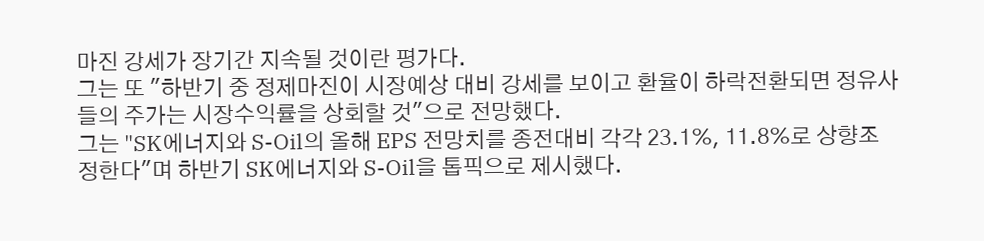마진 강세가 장기간 지속될 것이란 평가다.
그는 또 "하반기 중 정제마진이 시장예상 대비 강세를 보이고 환율이 하락전환되면 정유사들의 주가는 시장수익률을 상회할 것"으로 전망했다.
그는 "SK에너지와 S-Oil의 올해 EPS 전망치를 종전대비 각각 23.1%, 11.8%로 상향조정한다"며 하반기 SK에너지와 S-Oil을 톱픽으로 제시했다.